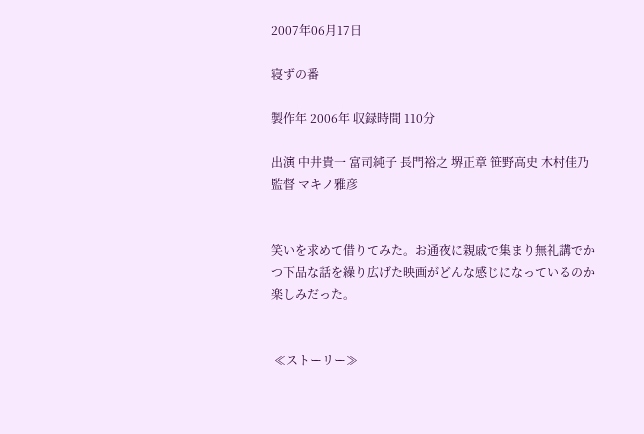2007年06月17日

寝ずの番

製作年 2006年 収録時間 110分

出演 中井貴一 富司純子 長門裕之 堺正章 笹野高史 木村佳乃
監督 マキノ雅彦


笑いを求めて借りてみた。お通夜に親戚で集まり無礼講でかつ下品な話を繰り広げた映画がどんな感じになっているのか楽しみだった。


 ≪ストーリー≫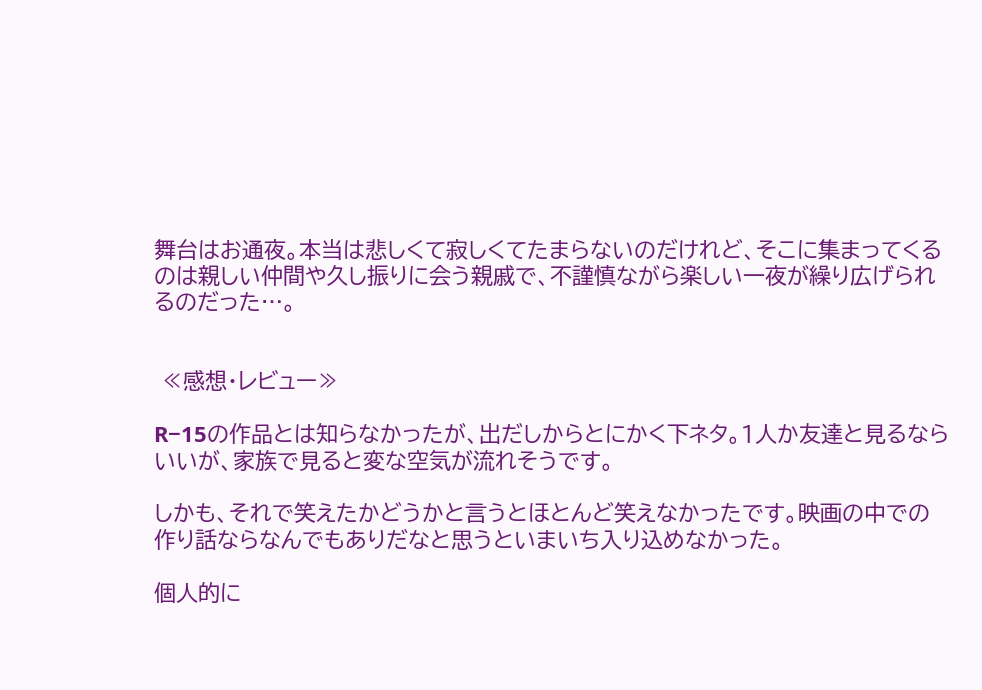舞台はお通夜。本当は悲しくて寂しくてたまらないのだけれど、そこに集まってくるのは親しい仲間や久し振りに会う親戚で、不謹慎ながら楽しい一夜が繰り広げられるのだった…。


 ≪感想・レビュー≫

R−15の作品とは知らなかったが、出だしからとにかく下ネタ。1人か友達と見るならいいが、家族で見ると変な空気が流れそうです。

しかも、それで笑えたかどうかと言うとほとんど笑えなかったです。映画の中での作り話ならなんでもありだなと思うといまいち入り込めなかった。

個人的に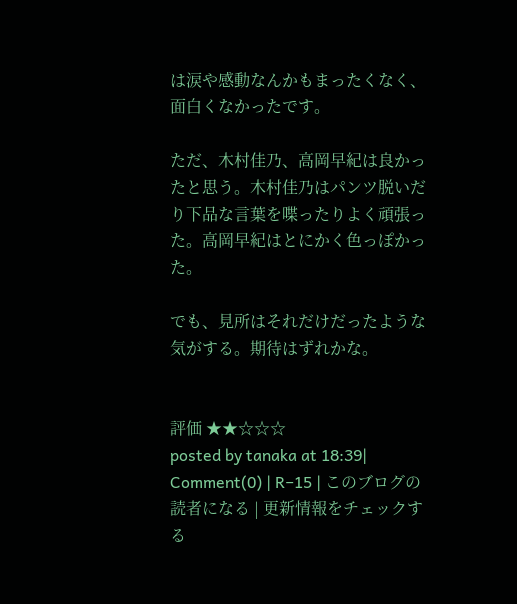は涙や感動なんかもまったくなく、面白くなかったです。

ただ、木村佳乃、高岡早紀は良かったと思う。木村佳乃はパンツ脱いだり下品な言葉を喋ったりよく頑張った。高岡早紀はとにかく色っぽかった。

でも、見所はそれだけだったような気がする。期待はずれかな。


評価 ★★☆☆☆
posted by tanaka at 18:39| Comment(0) | R−15 | このブログの読者になる | 更新情報をチェックする